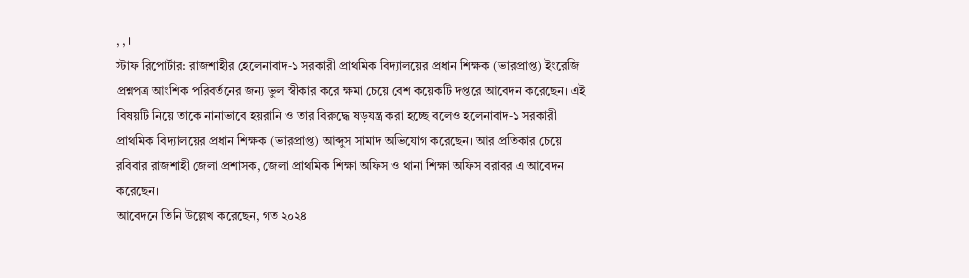, , ।
স্টাফ রিপোর্টার: রাজশাহীর হেলেনাবাদ-১ সরকারী প্রাথমিক বিদ্যালয়ের প্রধান শিক্ষক (ভারপ্রাপ্ত) ইংরেজি প্রশ্নপত্র আংশিক পরিবর্তনের জন্য ভুল স্বীকার করে ক্ষমা চেয়ে বেশ কয়েকটি দপ্তরে আবেদন করেছেন। এই বিষয়টি নিয়ে তাকে নানাভাবে হয়রানি ও তার বিরুদ্ধে ষড়যন্ত্র করা হচ্ছে বলেও হলেনাবাদ-১ সরকারী প্রাথমিক বিদ্যালয়ের প্রধান শিক্ষক (ভারপ্রাপ্ত) আব্দুস সামাদ অভিযোগ করেছেন। আর প্রতিকার চেয়ে রবিবার রাজশাহী জেলা প্রশাসক, জেলা প্রাথমিক শিক্ষা অফিস ও থানা শিক্ষা অফিস বরাবর এ আবেদন করেছেন।
আবেদনে তিনি উল্লেখ করেছেন, গত ২০২৪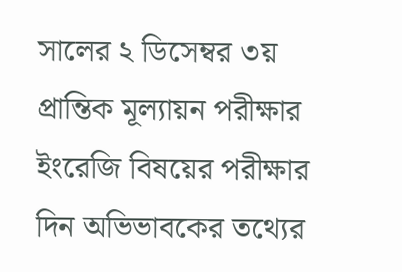সালের ২ ডিসেম্বর ৩য় প্রান্তিক মূল্যায়ন পরীক্ষার ইংরেজি বিষয়ের পরীক্ষার দিন অভিভাবকের তথ্যের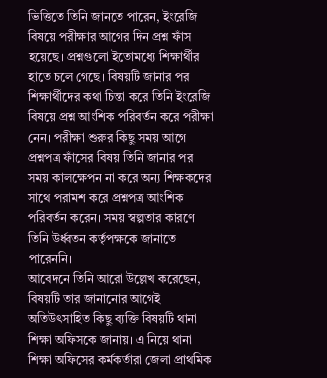ভিত্তিতে তিনি জানতে পারেন, ইংরেজি বিষয়ে পরীক্ষার আগের দিন প্রশ্ন ফাঁস হয়েছে। প্রশ্নগুলো ইতোমধ্যে শিক্ষার্থীর হাতে চলে গেছে। বিষয়টি জানার পর শিক্ষার্থীদের কথা চিন্তা করে তিনি ইংরেজি বিষয়ে প্রশ্ন আংশিক পরিবর্তন করে পরীক্ষা নেন। পরীক্ষা শুরুর কিছু সময় আগে প্রশ্নপত্র ফাঁসের বিষয় তিনি জানার পর সময় কালক্ষেপন না করে অন্য শিক্ষকদের সাথে পরামশ করে প্রশ্নপত্র আংশিক পরিবর্তন করেন। সময় স্বল্পতার কারণে তিনি উর্ধ্বতন কর্তৃপক্ষকে জানাতে পারেননি।
আবেদনে তিনি আরো উল্লেখ করেছেন, বিষয়টি তার জানানোর আগেই অতিউৎসাহিত কিছু ব্যক্তি বিষয়টি থানা শিক্ষা অফিসকে জানায়। এ নিয়ে থানা শিক্ষা অফিসের কর্মকর্তারা জেলা প্রাথমিক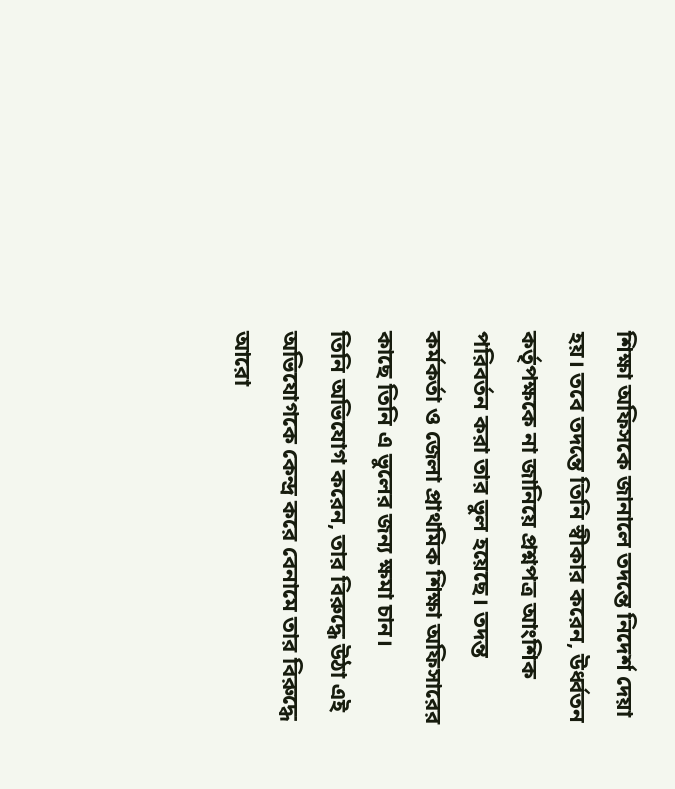শিক্ষা অফিসকে জানালে তদন্তে নিদের্শ দেয়া হয়। তবে তদন্তে তিনি স্বীকার করেন, উর্ধ্বতন কর্তৃপক্ষকে না জানিয়ে প্রশ্নপত্র আংশিক পরিবর্তন করা তার ভুল হয়েছে। তদন্ত কর্মকর্তা ও জেলা প্রাথমিক শিক্ষা অফিসারের কাছে তিনি এ ভুলের জন্য ক্ষমা চান।
তিনি অভিযোগ করেন, তার বিরুদ্ধে উঠা এই অভিযোগকে কেন্দ্র করে বেনামে তার বিরুদ্ধে আরো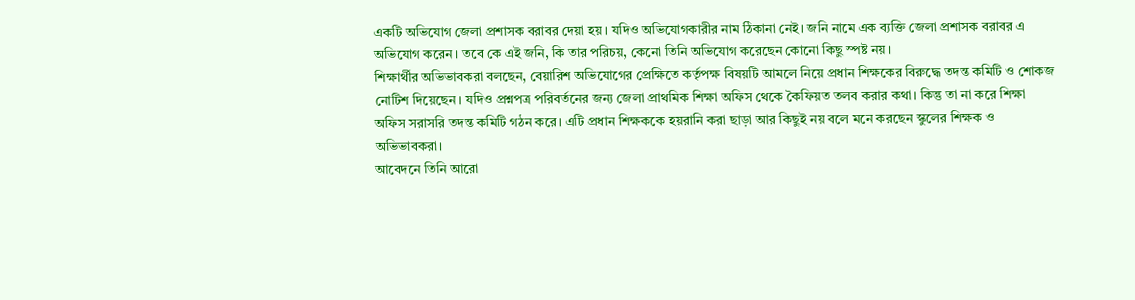একটি অভিযোগ জেলা প্রশাসক বরাবর দেয়া হয়। যদিও অভিযোগকারীর নাম ঠিকানা নেই। জনি নামে এক ব্যক্তি জেলা প্রশাসক বরাবর এ অভিযোগ করেন। তবে কে এই জনি, কি তার পরিচয়, কেনো তিনি অভিযোগ করেছেন কোনো কিছু স্পষ্ট নয়।
শিক্ষার্থীর অভিভাবকরা বলছেন, বেয়ারিশ অভিযোগের প্রেক্ষিতে কর্তৃপক্ষ বিষয়টি আমলে নিয়ে প্রধান শিক্ষকের বিরুদ্ধে তদন্ত কমিটি ও শোকজ নোটিশ দিয়েছেন। যদিও প্রশ্নপত্র পরিবর্তনের জন্য জেলা প্রাথমিক শিক্ষা অফিস থেকে কৈফিয়ত তলব করার কথা। কিন্তু তা না করে শিক্ষা অফিস সরাসরি তদন্ত কমিটি গঠন করে। এটি প্রধান শিক্ষককে হয়রানি করা ছাড়া আর কিছুই নয় বলে মনে করছেন স্কুলের শিক্ষক ও অভিভাবকরা।
আবেদনে তিনি আরো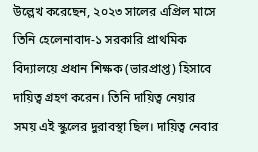উল্লেখ করেছেন, ২০২৩ সালের এপ্রিল মাসে তিনি হেলেনাবাদ-১ সরকারি প্রাথমিক বিদ্যালয়ে প্রধান শিক্ষক (ভারপ্রাপ্ত) হিসাবে দায়িত্ব গ্রহণ করেন। তিনি দায়িত্ব নেয়ার সময় এই স্কুলের দুরাবস্থা ছিল। দায়িত্ব নেবার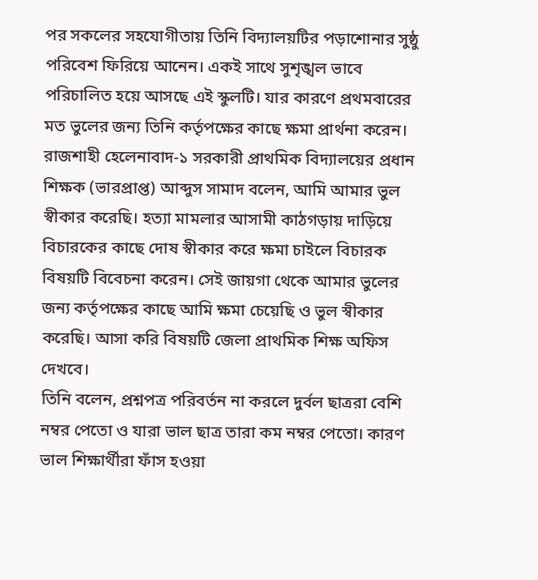পর সকলের সহযোগীতায় তিনি বিদ্যালয়টির পড়াশোনার সুষ্ঠু পরিবেশ ফিরিয়ে আনেন। একই সাথে সুশৃঙ্খল ভাবে পরিচালিত হয়ে আসছে এই স্কুলটি। যার কারণে প্রথমবারের মত ভুলের জন্য তিনি কর্তৃপক্ষের কাছে ক্ষমা প্রার্থনা করেন।
রাজশাহী হেলেনাবাদ-১ সরকারী প্রাথমিক বিদ্যালয়ের প্রধান শিক্ষক (ভারপ্রাপ্ত) আব্দুস সামাদ বলেন, আমি আমার ভুল স্বীকার করেছি। হত্যা মামলার আসামী কাঠগড়ায় দাড়িয়ে বিচারকের কাছে দোষ স্বীকার করে ক্ষমা চাইলে বিচারক বিষয়টি বিবেচনা করেন। সেই জায়গা থেকে আমার ভুলের জন্য কর্তৃপক্ষের কাছে আমি ক্ষমা চেয়েছি ও ভুল স্বীকার করেছি। আসা করি বিষয়টি জেলা প্রাথমিক শিক্ষ অফিস দেখবে।
তিনি বলেন, প্রশ্নপত্র পরিবর্তন না করলে দুর্বল ছাত্ররা বেশি নম্বর পেতো ও যারা ভাল ছাত্র তারা কম নম্বর পেতো। কারণ ভাল শিক্ষার্থীরা ফাঁস হওয়া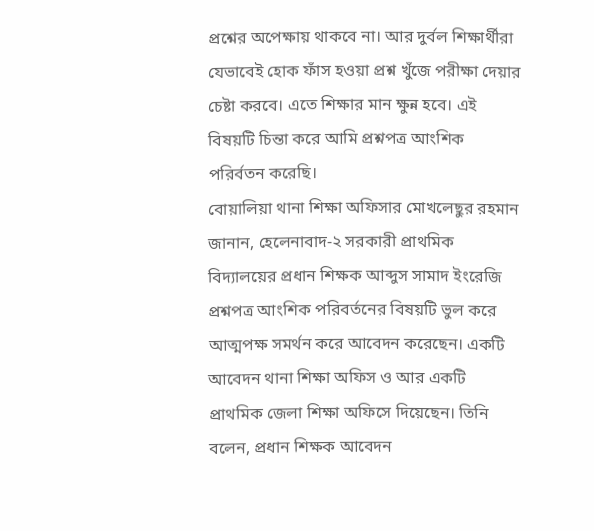প্রশ্নের অপেক্ষায় থাকবে না। আর দুর্বল শিক্ষার্থীরা যেভাবেই হোক ফাঁস হওয়া প্রশ্ন খুঁজে পরীক্ষা দেয়ার চেষ্টা করবে। এতে শিক্ষার মান ক্ষুন্ন হবে। এই বিষয়টি চিন্তা করে আমি প্রশ্নপত্র আংশিক পরির্বতন করেছি।
বোয়ালিয়া থানা শিক্ষা অফিসার মোখলেছুর রহমান জানান, হেলেনাবাদ-২ সরকারী প্রাথমিক বিদ্যালয়ের প্রধান শিক্ষক আব্দুস সামাদ ইংরেজি প্রশ্নপত্র আংশিক পরিবর্তনের বিষয়টি ভুল করে আত্মপক্ষ সমর্থন করে আবেদন করেছেন। একটি আবেদন থানা শিক্ষা অফিস ও আর একটি প্রাথমিক জেলা শিক্ষা অফিসে দিয়েছেন। তিনি বলেন, প্রধান শিক্ষক আবেদন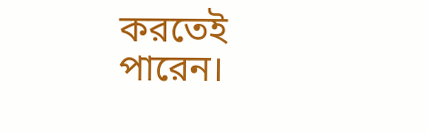করতেই পারেন।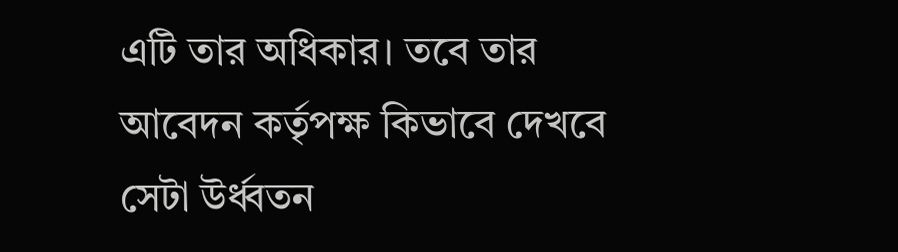এটি তার অধিকার। তবে তার আবেদন কর্তৃপক্ষ কিভাবে দেখবে সেটা উর্ধ্বতন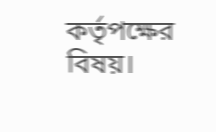কর্তৃপক্ষের বিষয়।